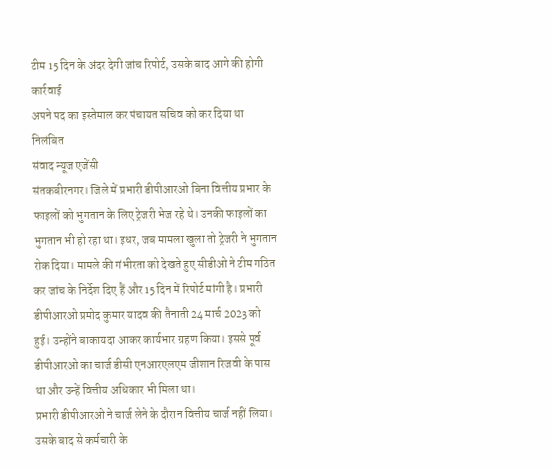टीम 15 दिन के अंदर देगी जांच रिपोर्ट, उसके बाद आगे की होगी कार्रवाई
अपने पद का इस्तेमाल कर पंचायत सचिव को कर दिया था निलंबित
संवाद न्यूज एजेंसी
संतकबीरनगर। जिले में प्रभारी डीपीआरओ बिना वित्तीय प्रभार के फाइलों को भुगतान के लिए ट्रेजरी भेज रहे थे। उनकी फाइलों का भुगतान भी हो रहा था। इधर, जब मामला खुला तो ट्रेजरी ने भुगतान रोक दिया। मामले की गंभीरता को देखते हुए सीडीओ ने टीम गठित कर जांच के निर्देश दिए हैं और 15 दिन में रिपोर्ट मांगी है। प्रभारी डीपीआरओ प्रमोद कुमार यादव की तैनाती 24 मार्च 2023 को हुई। उन्होंने बाकायदा आकर कार्यभार ग्रहण किया। इससे पूर्व डीपीआरओ का चार्ज डीसी एनआरएलएम जीशान रिजवी के पास था और उन्हें वित्तीय अधिकार भी मिला था।
प्रभारी डीपीआरओ ने चार्ज लेने के दौरान वित्तीय चार्ज नहीं लिया। उसके बाद से कर्मचारी के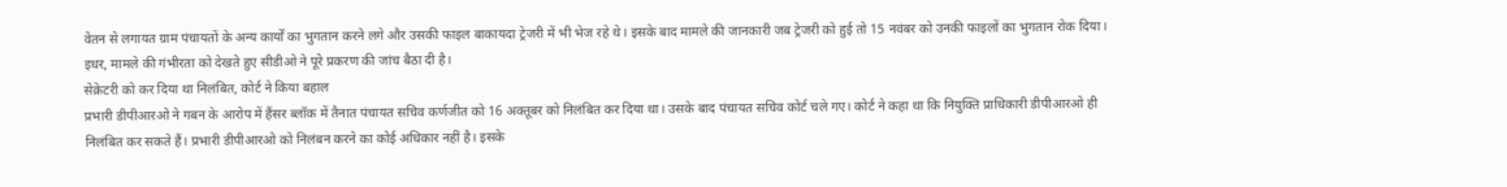वेतन से लगायत ग्राम पंचायतों के अन्य कार्यों का भुगतान करने लगे और उसकी फाइल बाकायदा ट्रेजरी में भी भेज रहे थे। इसके बाद मामले की जानकारी जब ट्रेजरी को हुई तो 15 नवंबर को उनकी फाइलों का भुगतान रोक दिया।
इधर, मामले की गंभीरता को देखते हुए सीडीओ ने पूरे प्रकरण की जांच बैठा दी है।
सेक्रेटरी को कर दिया था निलंबित, कोर्ट ने किया बहाल
प्रभारी डीपीआरओ ने गबन के आरोप में हैंसर ब्लॉक में तैनात पंचायत सचिव कर्णजीत को 16 अक्तूबर को निलंबित कर दिया था। उसके बाद पंचायत सचिव कोर्ट चले गए। कोर्ट ने कहा था कि नियुक्ति प्राधिकारी डीपीआरओ ही निलंबित कर सकते हैं। प्रभारी डीपीआरओ को निलंबन करने का कोई अधिकार नहीं है। इसके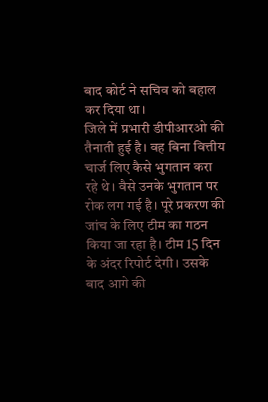बाद कोर्ट ने सचिव को बहाल कर दिया था।
जिले में प्रभारी डीपीआरओ की तैनाती हुई है। वह बिना वित्तीय चार्ज लिए कैसे भुगतान करा रहे थे। वैसे उनके भुगतान पर रोक लग गई है। पूरे प्रकरण की जांच के लिए टीम का गठन किया जा रहा है। टीम 15 दिन के अंदर रिपोर्ट देगी। उसके बाद आगे की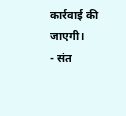कार्रवाई की जाएगी।
- संत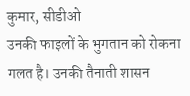कुमार, सीडीओ
उनकी फाइलों के भुगतान को रोकना गलत है। उनकी तैनाती शासन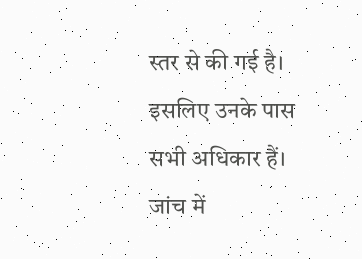स्तर से की गई है। इसलिए उनके पास सभी अधिकार हैं। जांच में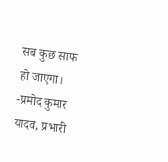सब कुछ साफ हो जाएगा।
-प्रमोद कुमार यादव, प्रभारी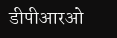डीपीआरओ